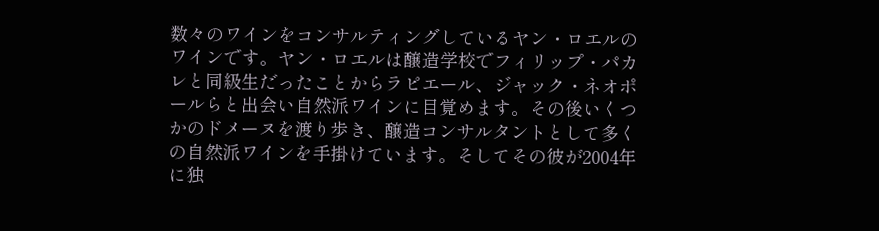数々のワインをコンサルティングしているヤン・ロエルのワインです。ヤン・ロエルは醸造学校でフィリップ・パカレと同級生だったことからラピエール、ジャック・ネオポールらと出会い自然派ワインに目覚めます。その後いくつかのドメーヌを渡り歩き、醸造コンサルタントとして多くの自然派ワインを手掛けています。そしてその彼が2004年に独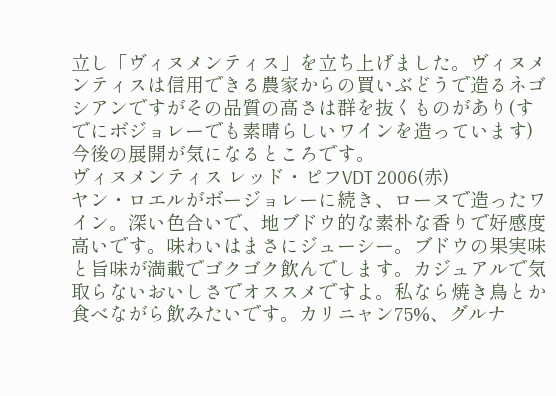立し「ヴィヌメンティス」を立ち上げました。ヴィヌメンティスは信用できる農家からの買いぶどうで造るネゴシアンですがその品質の高さは群を抜くものがあり(すでにボジョレーでも素晴らしいワインを造っています)今後の展開が気になるところです。
ヴィヌメンティス レッド・ピフVDT 2006(赤)
ヤン・ロエルがボージョレーに続き、ローヌで造ったワイン。深い色合いで、地ブドウ的な素朴な香りで好感度高いです。味わいはまさにジューシー。ブドウの果実味と旨味が満載でゴクゴク飲んでします。カジュアルで気取らないおいしさでオススメですよ。私なら焼き鳥とか食べながら飲みたいです。カリニャン75%、グルナ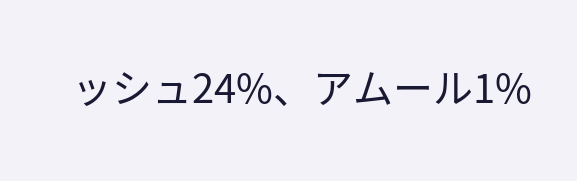ッシュ24%、アムール1%